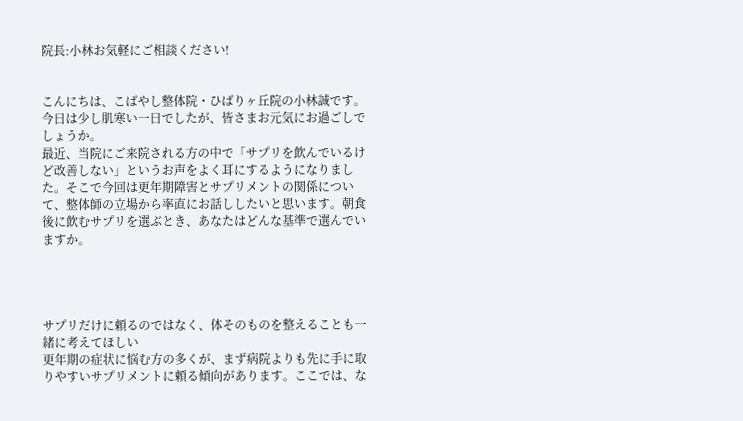院長:小林お気軽にご相談ください!


こんにちは、こばやし整体院・ひばりヶ丘院の小林誠です。今日は少し肌寒い一日でしたが、皆さまお元気にお過ごしでしょうか。
最近、当院にご来院される方の中で「サプリを飲んでいるけど改善しない」というお声をよく耳にするようになりました。そこで今回は更年期障害とサプリメントの関係について、整体師の立場から率直にお話ししたいと思います。朝食後に飲むサプリを選ぶとき、あなたはどんな基準で選んでいますか。




サプリだけに頼るのではなく、体そのものを整えることも一緒に考えてほしい
更年期の症状に悩む方の多くが、まず病院よりも先に手に取りやすいサプリメントに頼る傾向があります。ここでは、な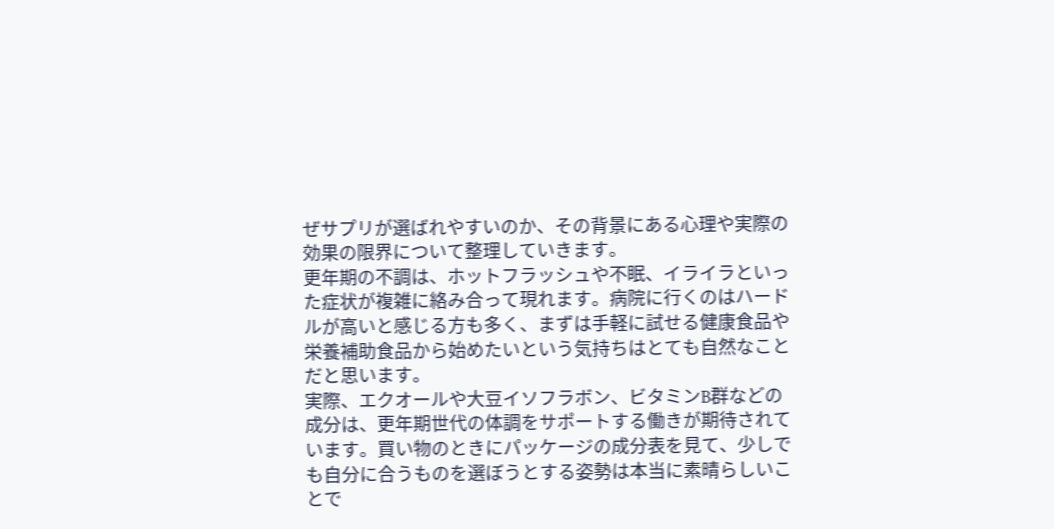ぜサプリが選ばれやすいのか、その背景にある心理や実際の効果の限界について整理していきます。
更年期の不調は、ホットフラッシュや不眠、イライラといった症状が複雑に絡み合って現れます。病院に行くのはハードルが高いと感じる方も多く、まずは手軽に試せる健康食品や栄養補助食品から始めたいという気持ちはとても自然なことだと思います。
実際、エクオールや大豆イソフラボン、ビタミンB群などの成分は、更年期世代の体調をサポートする働きが期待されています。買い物のときにパッケージの成分表を見て、少しでも自分に合うものを選ぼうとする姿勢は本当に素晴らしいことで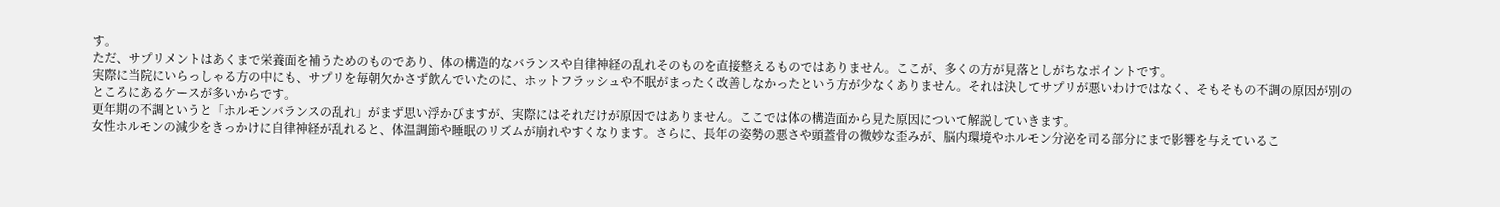す。
ただ、サプリメントはあくまで栄養面を補うためのものであり、体の構造的なバランスや自律神経の乱れそのものを直接整えるものではありません。ここが、多くの方が見落としがちなポイントです。
実際に当院にいらっしゃる方の中にも、サプリを毎朝欠かさず飲んでいたのに、ホットフラッシュや不眠がまったく改善しなかったという方が少なくありません。それは決してサプリが悪いわけではなく、そもそもの不調の原因が別のところにあるケースが多いからです。
更年期の不調というと「ホルモンバランスの乱れ」がまず思い浮かびますが、実際にはそれだけが原因ではありません。ここでは体の構造面から見た原因について解説していきます。
女性ホルモンの減少をきっかけに自律神経が乱れると、体温調節や睡眠のリズムが崩れやすくなります。さらに、長年の姿勢の悪さや頭蓋骨の微妙な歪みが、脳内環境やホルモン分泌を司る部分にまで影響を与えているこ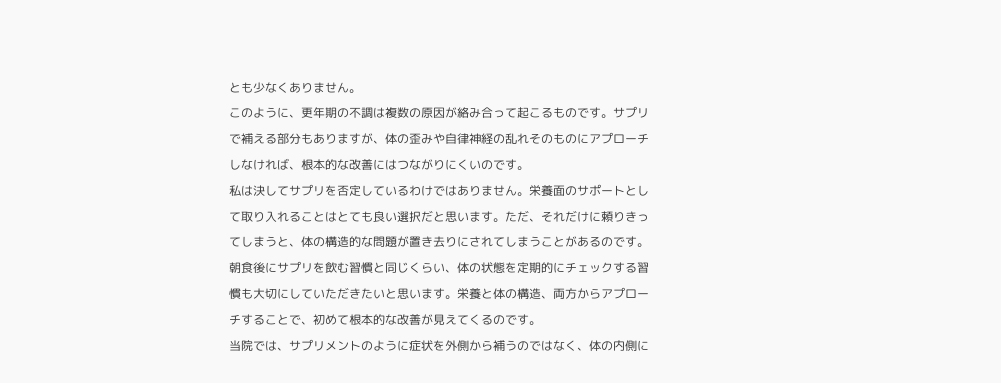とも少なくありません。
このように、更年期の不調は複数の原因が絡み合って起こるものです。サプリで補える部分もありますが、体の歪みや自律神経の乱れそのものにアプローチしなければ、根本的な改善にはつながりにくいのです。
私は決してサプリを否定しているわけではありません。栄養面のサポートとして取り入れることはとても良い選択だと思います。ただ、それだけに頼りきってしまうと、体の構造的な問題が置き去りにされてしまうことがあるのです。
朝食後にサプリを飲む習慣と同じくらい、体の状態を定期的にチェックする習慣も大切にしていただきたいと思います。栄養と体の構造、両方からアプローチすることで、初めて根本的な改善が見えてくるのです。
当院では、サプリメントのように症状を外側から補うのではなく、体の内側に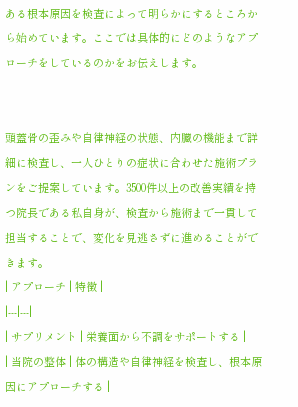ある根本原因を検査によって明らかにするところから始めています。ここでは具体的にどのようなアプローチをしているのかをお伝えします。


頭蓋骨の歪みや自律神経の状態、内臓の機能まで詳細に検査し、一人ひとりの症状に合わせた施術プランをご提案しています。3500件以上の改善実績を持つ院長である私自身が、検査から施術まで一貫して担当することで、変化を見逃さずに進めることができます。
| アプローチ | 特徴 |
|---|---|
| サプリメント | 栄養面から不調をサポートする |
| 当院の整体 | 体の構造や自律神経を検査し、根本原因にアプローチする |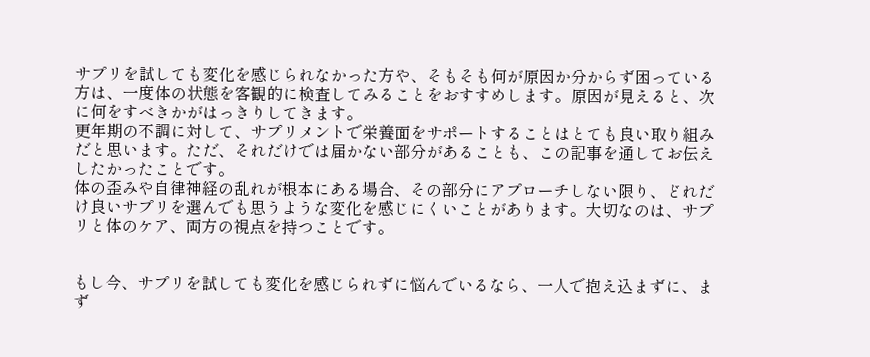サプリを試しても変化を感じられなかった方や、そもそも何が原因か分からず困っている方は、一度体の状態を客観的に検査してみることをおすすめします。原因が見えると、次に何をすべきかがはっきりしてきます。
更年期の不調に対して、サプリメントで栄養面をサポートすることはとても良い取り組みだと思います。ただ、それだけでは届かない部分があることも、この記事を通してお伝えしたかったことです。
体の歪みや自律神経の乱れが根本にある場合、その部分にアプローチしない限り、どれだけ良いサプリを選んでも思うような変化を感じにくいことがあります。大切なのは、サプリと体のケア、両方の視点を持つことです。


もし今、サプリを試しても変化を感じられずに悩んでいるなら、一人で抱え込まずに、まず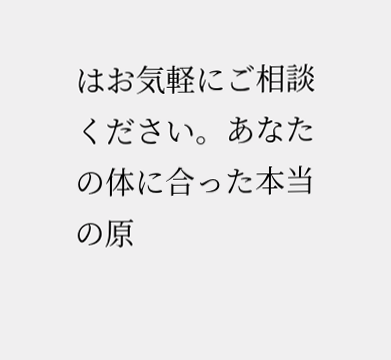はお気軽にご相談ください。あなたの体に合った本当の原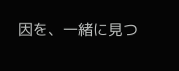因を、一緒に見つ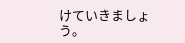けていきましょう。